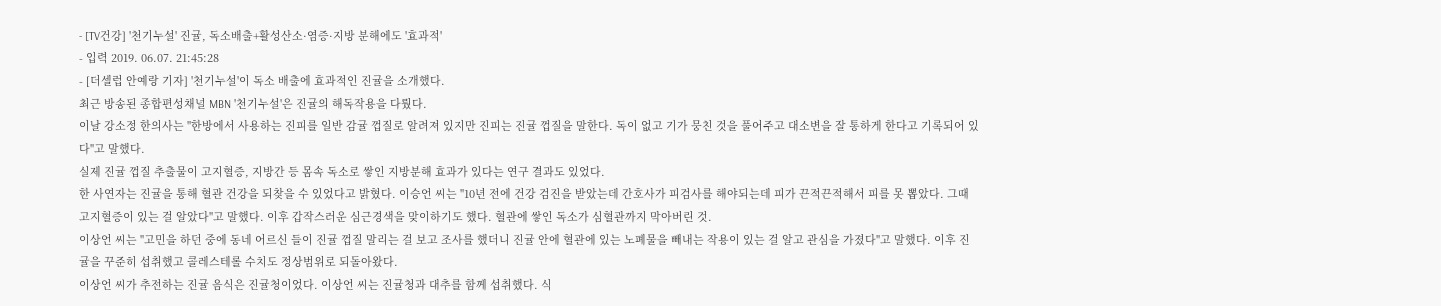- [TV건강] '천기누설' 진귤, 독소배출+활성산소·염증·지방 분해에도 '효과적'
- 입력 2019. 06.07. 21:45:28
- [더셀럽 안예랑 기자] '천기누설'이 독소 배출에 효과적인 진귤을 소개했다.
최근 방송된 종합편성채널 MBN '천기누설'은 진귤의 해독작용을 다뤘다.
이날 강소정 한의사는 "한방에서 사용하는 진피를 일반 감귤 껍질로 알려져 있지만 진피는 진귤 껍질을 말한다. 독이 없고 기가 뭉친 것을 풀어주고 대소변을 잘 통하게 한다고 기록되어 있다"고 말했다.
실제 진귤 껍질 추출물이 고지혈증, 지방간 등 몸속 독소로 쌓인 지방분해 효과가 있다는 연구 결과도 있었다.
한 사연자는 진귤을 통해 혈관 건강을 되찾을 수 있었다고 밝혔다. 이승언 씨는 "10년 전에 건강 검진을 받았는데 간호사가 피검사를 해야되는데 피가 끈적끈적해서 피를 못 뽑았다. 그때 고지혈증이 있는 걸 알았다"고 말했다. 이후 갑작스러운 심근경색을 맞이하기도 했다. 혈관에 쌓인 독소가 심혈관까지 막아버린 것.
이상언 씨는 "고민을 하던 중에 동네 어르신 들이 진귤 껍질 말리는 걸 보고 조사를 했더니 진귤 안에 혈관에 있는 노폐물을 빼내는 작용이 있는 걸 알고 관심을 가졌다"고 말했다. 이후 진귤을 꾸준히 섭취했고 콜레스테롤 수치도 정상범위로 되돌아왔다.
이상언 씨가 추전하는 진귤 음식은 진귤청이었다. 이상언 씨는 진귤청과 대추를 함께 섭취했다. 식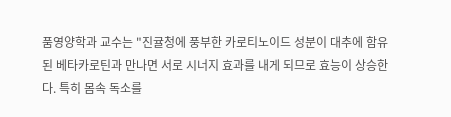품영양학과 교수는 "진귤청에 풍부한 카로티노이드 성분이 대추에 함유된 베타카로틴과 만나면 서로 시너지 효과를 내게 되므로 효능이 상승한다. 특히 몸속 독소를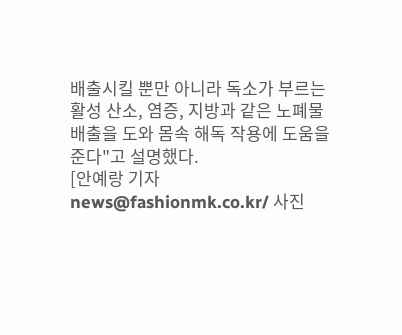배출시킬 뿐만 아니라 독소가 부르는 활성 산소, 염증, 지방과 같은 노폐물 배출을 도와 몸속 해독 작용에 도움을 준다"고 설명했다.
[안예랑 기자 news@fashionmk.co.kr/ 사진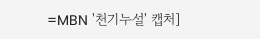=MBN '천기누설' 캡처]